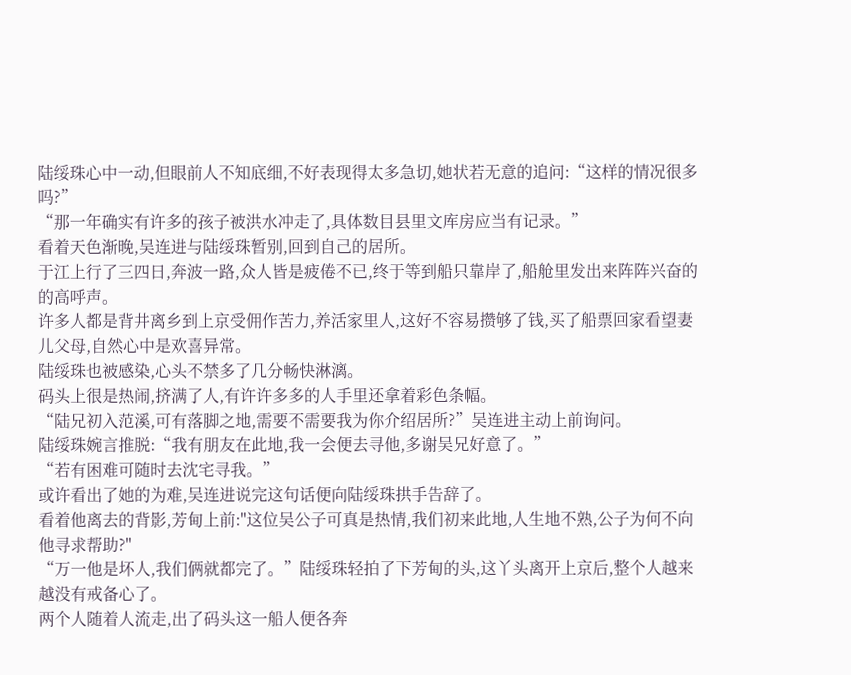陆绥珠心中一动,但眼前人不知底细,不好表现得太多急切,她状若无意的追问:“这样的情况很多吗?”
“那一年确实有许多的孩子被洪水冲走了,具体数目县里文库房应当有记录。”
看着天色渐晚,吴连进与陆绥珠暂别,回到自己的居所。
于江上行了三四日,奔波一路,众人皆是疲倦不已,终于等到船只靠岸了,船舱里发出来阵阵兴奋的的高呼声。
许多人都是背井离乡到上京受佣作苦力,养活家里人,这好不容易攒够了钱,买了船票回家看望妻儿父母,自然心中是欢喜异常。
陆绥珠也被感染,心头不禁多了几分畅快淋漓。
码头上很是热闹,挤满了人,有许许多多的人手里还拿着彩色条幅。
“陆兄初入范溪,可有落脚之地,需要不需要我为你介绍居所?”吴连进主动上前询问。
陆绥珠婉言推脱:“我有朋友在此地,我一会便去寻他,多谢吴兄好意了。”
“若有困难可随时去沈宅寻我。”
或许看出了她的为难,吴连进说完这句话便向陆绥珠拱手告辞了。
看着他离去的背影,芳甸上前:"这位吴公子可真是热情,我们初来此地,人生地不熟,公子为何不向他寻求帮助?"
“万一他是坏人,我们俩就都完了。”陆绥珠轻拍了下芳甸的头,这丫头离开上京后,整个人越来越没有戒备心了。
两个人随着人流走,出了码头这一船人便各奔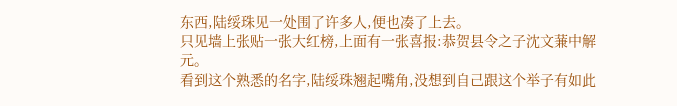东西,陆绥珠见一处围了许多人,便也凑了上去。
只见墙上张贴一张大红榜,上面有一张喜报:恭贺县令之子沈文蒹中解元。
看到这个熟悉的名字,陆绥珠翘起嘴角,没想到自己跟这个举子有如此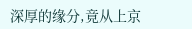深厚的缘分,竟从上京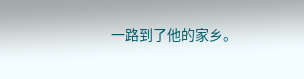一路到了他的家乡。